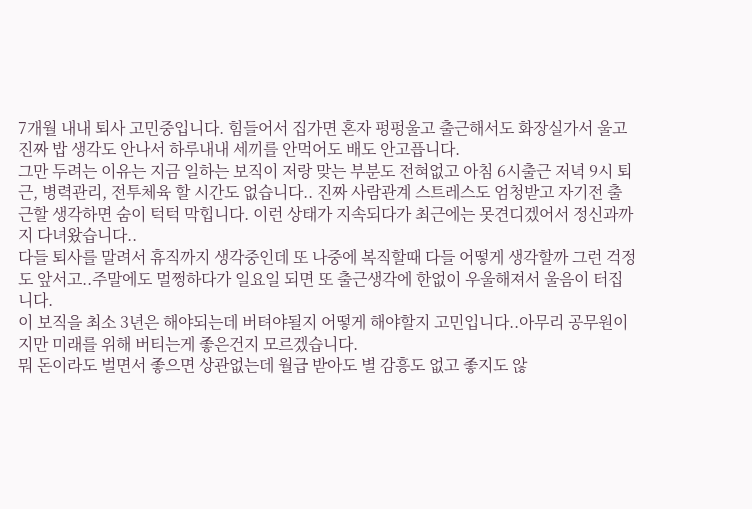7개월 내내 퇴사 고민중입니다. 힘들어서 집가면 혼자 펑펑울고 출근해서도 화장실가서 울고 진짜 밥 생각도 안나서 하루내내 세끼를 안먹어도 배도 안고픕니다.
그만 두려는 이유는 지금 일하는 보직이 저랑 맞는 부분도 전혀없고 아침 6시출근 저녁 9시 퇴근, 병력관리, 전투체육 할 시간도 없습니다.. 진짜 사람관계 스트레스도 엄청받고 자기전 출근할 생각하면 숨이 턱턱 막힙니다. 이런 상태가 지속되다가 최근에는 못견디겠어서 정신과까지 다녀왔습니다..
다들 퇴사를 말려서 휴직까지 생각중인데 또 나중에 복직할때 다들 어떻게 생각할까 그런 걱정도 앞서고..주말에도 멀쩡하다가 일요일 되면 또 출근생각에 한없이 우울해져서 울음이 터집니다.
이 보직을 최소 3년은 해야되는데 버텨야될지 어떻게 해야할지 고민입니다..아무리 공무원이지만 미래를 위해 버티는게 좋은건지 모르겠습니다.
뭐 돈이라도 벌면서 좋으면 상관없는데 월급 받아도 별 감흥도 없고 좋지도 않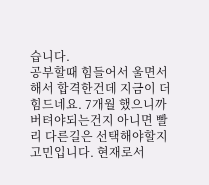습니다.
공부할때 힘들어서 울면서 해서 합격한건데 지금이 더 힘드네요. 7개월 했으니까 버텨야되는건지 아니면 빨리 다른길은 선택해야할지 고민입니다. 현재로서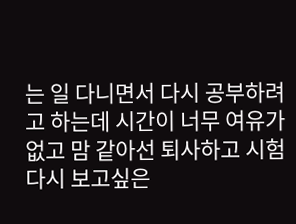는 일 다니면서 다시 공부하려고 하는데 시간이 너무 여유가 없고 맘 같아선 퇴사하고 시험 다시 보고싶은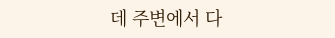데 주변에서 다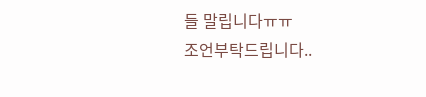들 말립니다ㅠㅠ
조언부탁드립니다..